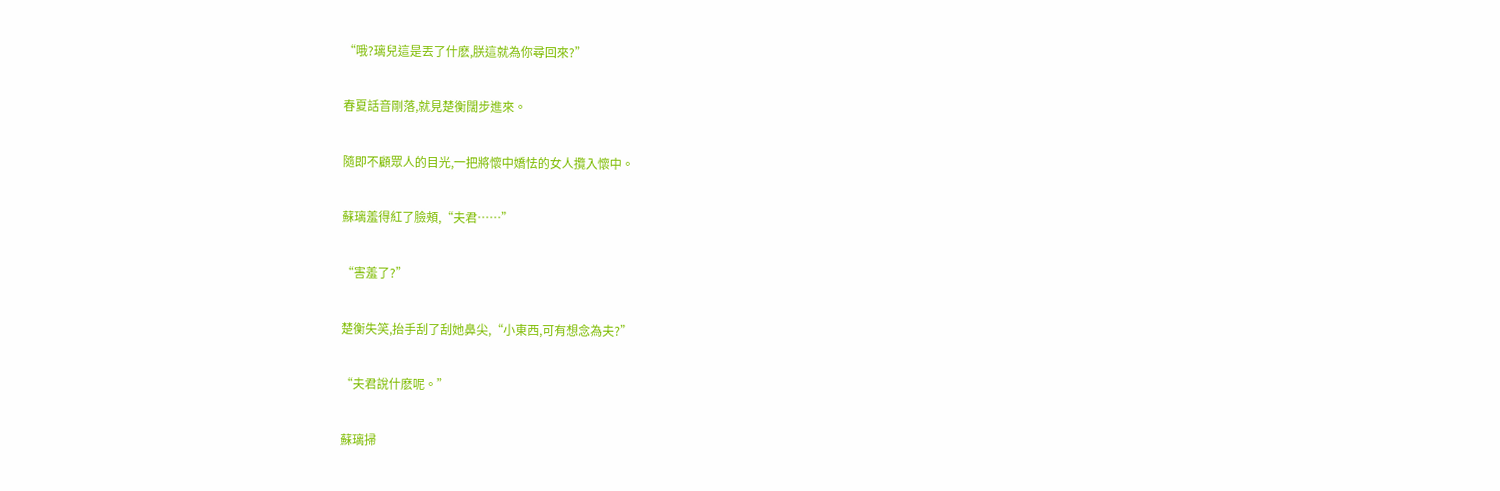“哦?璃兒這是丟了什麽,朕這就為你尋回來?”

春夏話音剛落,就見楚衡闊步進來。

隨即不顧眾人的目光,一把將懷中嬌怯的女人攬入懷中。

蘇璃羞得紅了臉頰,“夫君……”

“害羞了?”

楚衡失笑,抬手刮了刮她鼻尖,“小東西,可有想念為夫?”

“夫君說什麽呢。”

蘇璃掃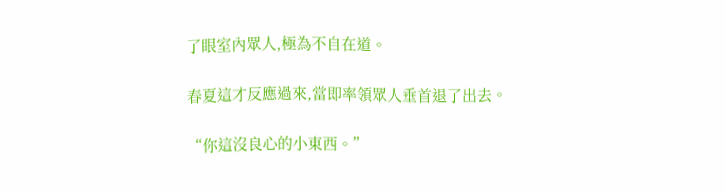了眼室內眾人,極為不自在道。

春夏這才反應過來,當即率領眾人垂首退了出去。

“你這沒良心的小東西。”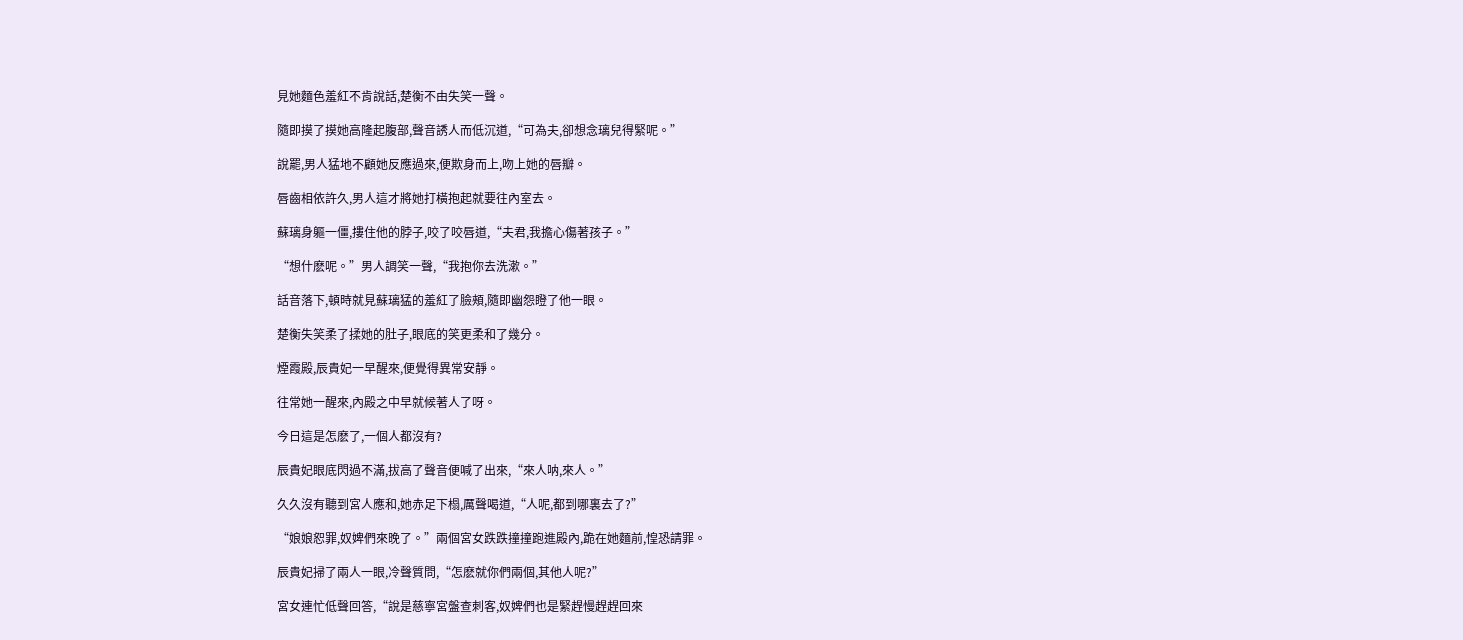見她麵色羞紅不肯說話,楚衡不由失笑一聲。

隨即摸了摸她高隆起腹部,聲音誘人而低沉道,“可為夫,卻想念璃兒得緊呢。”

說罷,男人猛地不顧她反應過來,便欺身而上,吻上她的唇瓣。

唇齒相依許久,男人這才將她打橫抱起就要往內室去。

蘇璃身軀一僵,摟住他的脖子,咬了咬唇道,“夫君,我擔心傷著孩子。”

“想什麽呢。”男人調笑一聲,“我抱你去洗漱。”

話音落下,頓時就見蘇璃猛的羞紅了臉頰,隨即幽怨瞪了他一眼。

楚衡失笑柔了揉她的肚子,眼底的笑更柔和了幾分。

煙霞殿,辰貴妃一早醒來,便覺得異常安靜。

往常她一醒來,內殿之中早就候著人了呀。

今日這是怎麽了,一個人都沒有?

辰貴妃眼底閃過不滿,拔高了聲音便喊了出來,“來人呐,來人。”

久久沒有聽到宮人應和,她赤足下榻,厲聲喝道,“人呢,都到哪裏去了?”

“娘娘恕罪,奴婢們來晚了。”兩個宮女跌跌撞撞跑進殿內,跪在她麵前,惶恐請罪。

辰貴妃掃了兩人一眼,冷聲質問,“怎麽就你們兩個,其他人呢?”

宮女連忙低聲回答,“說是慈寧宮盤查刺客,奴婢們也是緊趕慢趕趕回來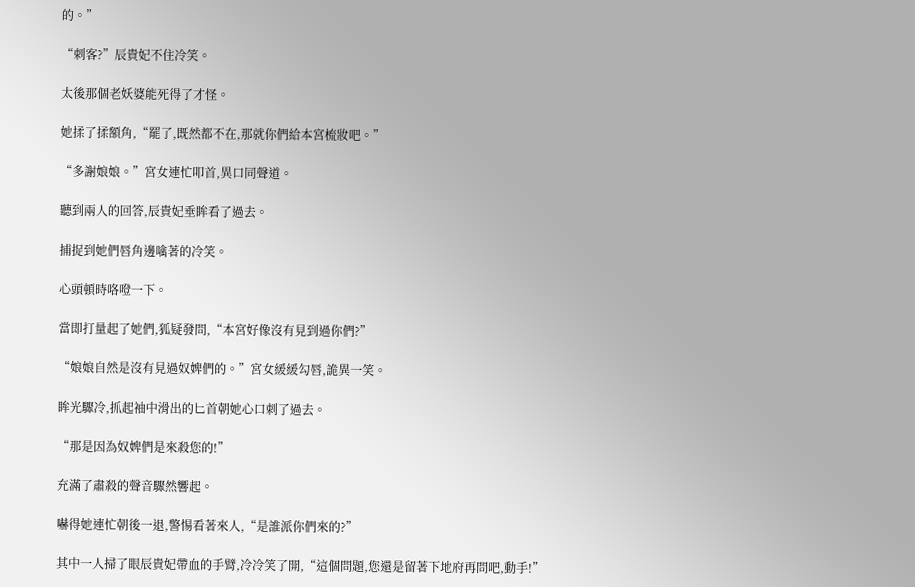的。”

“刺客?”辰貴妃不住冷笑。

太後那個老妖婆能死得了才怪。

她揉了揉額角,“罷了,既然都不在,那就你們給本宮梳妝吧。”

“多謝娘娘。”宮女連忙叩首,異口同聲道。

聽到兩人的回答,辰貴妃垂眸看了過去。

捕捉到她們唇角邊噙著的冷笑。

心頭頓時咯噔一下。

當即打量起了她們,狐疑發問,“本宮好像沒有見到過你們?”

“娘娘自然是沒有見過奴婢們的。”宮女緩緩勾唇,詭異一笑。

眸光驟冷,抓起袖中滑出的匕首朝她心口刺了過去。

“那是因為奴婢們是來殺您的!”

充滿了肅殺的聲音驟然響起。

嚇得她連忙朝後一退,警惕看著來人,“是誰派你們來的?”

其中一人掃了眼辰貴妃帶血的手臂,冷冷笑了開,“這個問題,您還是留著下地府再問吧,動手!”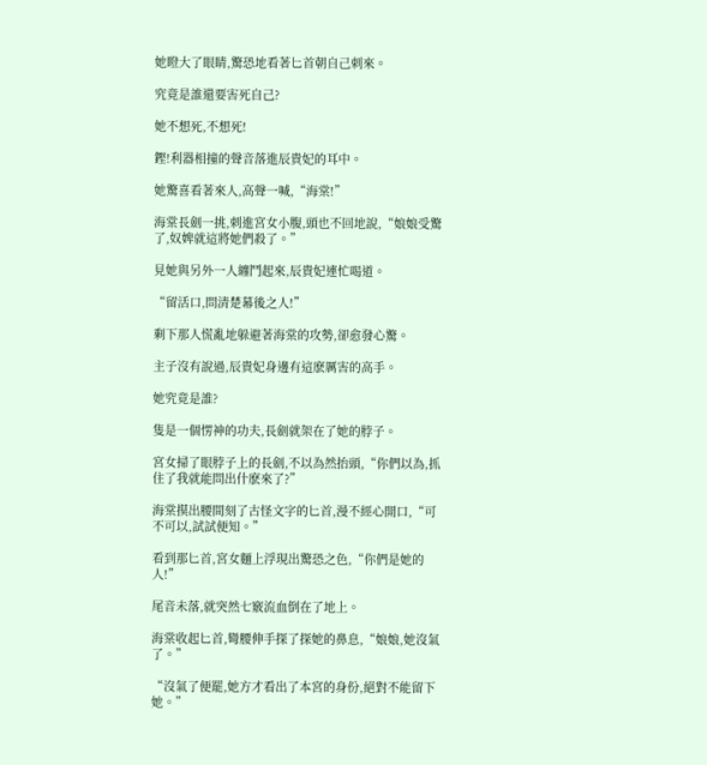她瞪大了眼睛,驚恐地看著匕首朝自己刺來。

究竟是誰還要害死自己?

她不想死,不想死!

鏗!利器相撞的聲音落進辰貴妃的耳中。

她驚喜看著來人,高聲一喊,“海棠!”

海棠長劍一挑,刺進宮女小腹,頭也不回地說,“娘娘受驚了,奴婢就這將她們殺了。”

見她與另外一人纏鬥起來,辰貴妃連忙喝道。

“留活口,問清楚幕後之人!”

剩下那人慌亂地躲避著海棠的攻勢,卻愈發心驚。

主子沒有說過,辰貴妃身邊有這麽厲害的高手。

她究竟是誰?

隻是一個愣神的功夫,長劍就架在了她的脖子。

宮女掃了眼脖子上的長劍,不以為然抬頭,“你們以為,抓住了我就能問出什麽來了?”

海棠摸出腰間刻了古怪文字的匕首,漫不經心開口,“可不可以,試試便知。”

看到那匕首,宮女麵上浮現出驚恐之色,“你們是她的人!”

尾音未落,就突然七竅流血倒在了地上。

海棠收起匕首,彎腰伸手探了探她的鼻息,“娘娘,她沒氣了。”

“沒氣了便罷,她方才看出了本宮的身份,絕對不能留下她。”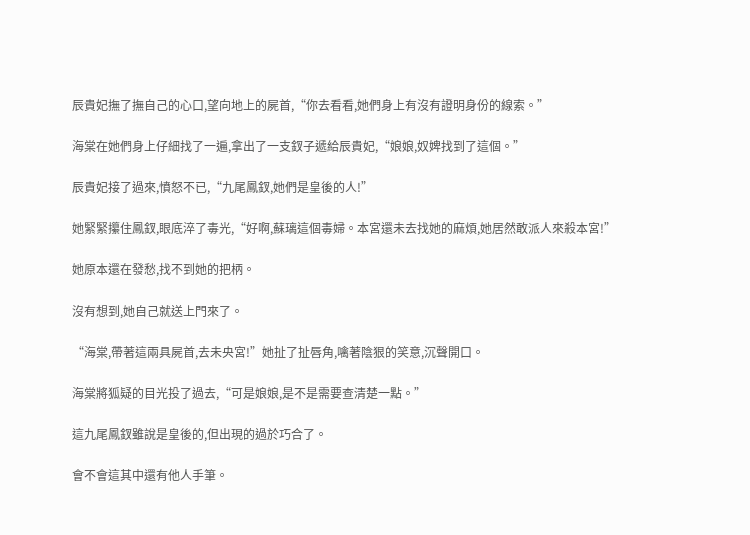辰貴妃撫了撫自己的心口,望向地上的屍首,“你去看看,她們身上有沒有證明身份的線索。”

海棠在她們身上仔細找了一遍,拿出了一支釵子遞給辰貴妃,“娘娘,奴婢找到了這個。”

辰貴妃接了過來,憤怒不已,“九尾鳳釵,她們是皇後的人!”

她緊緊攥住鳳釵,眼底淬了毒光,“好啊,蘇璃這個毒婦。本宮還未去找她的麻煩,她居然敢派人來殺本宮!”

她原本還在發愁,找不到她的把柄。

沒有想到,她自己就送上門來了。

“海棠,帶著這兩具屍首,去未央宮!”她扯了扯唇角,噙著陰狠的笑意,沉聲開口。

海棠將狐疑的目光投了過去,“可是娘娘,是不是需要查清楚一點。”

這九尾鳳釵雖說是皇後的,但出現的過於巧合了。

會不會這其中還有他人手筆。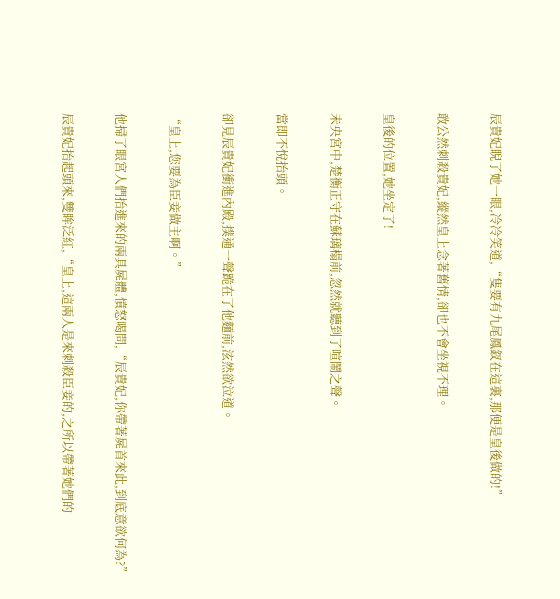辰貴妃睨了她一眼,冷冷笑道,“隻要有九尾鳳釵在這裏,那便是皇後做的!”

敢公然刺殺貴妃,縱然皇上念著舊情,卻也不會坐視不理。

皇後的位置,她坐定了!

未央宮中,楚衡正守在蘇璃榻前,忽然就聽到了喧鬧之聲。

當即不悅抬頭。

卻見辰貴妃衝進內殿,撲通一聲跪在了他麵前,泫然欲泣道。

“皇上,您要為臣妾做主啊。”

他掃了眼宮人們抬進來的兩具屍體,憤怒喝問,“辰貴妃,你帶著屍首來此,到底意欲何為?”

辰貴妃抬起頭來,雙眸泛紅,“皇上,這兩人是來刺殺臣妾的,之所以帶著她們的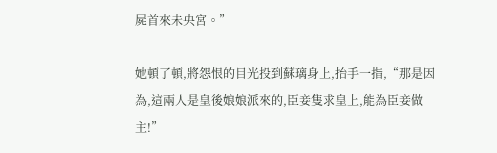屍首來未央宮。”

她頓了頓,將怨恨的目光投到蘇璃身上,抬手一指,“那是因為,這兩人是皇後娘娘派來的,臣妾隻求皇上,能為臣妾做主!”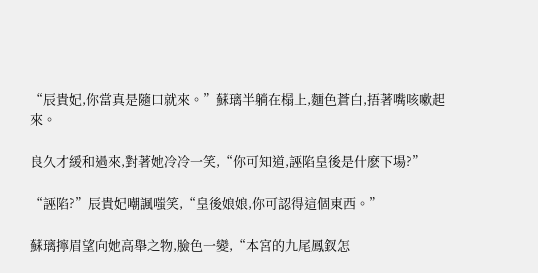“辰貴妃,你當真是隨口就來。”蘇璃半躺在榻上,麵色蒼白,捂著嘴咳嗽起來。

良久才緩和過來,對著她冷冷一笑,“你可知道,誣陷皇後是什麽下場?”

“誣陷?”辰貴妃嘲諷嗤笑,“皇後娘娘,你可認得這個東西。”

蘇璃擰眉望向她高舉之物,臉色一變,“本宮的九尾鳳釵怎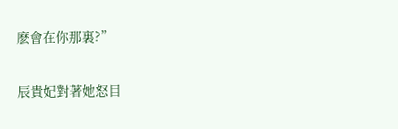麽會在你那裏?”

辰貴妃對著她怒目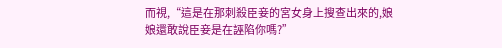而視,“這是在那刺殺臣妾的宮女身上搜查出來的,娘娘還敢說臣妾是在誣陷你嗎?”